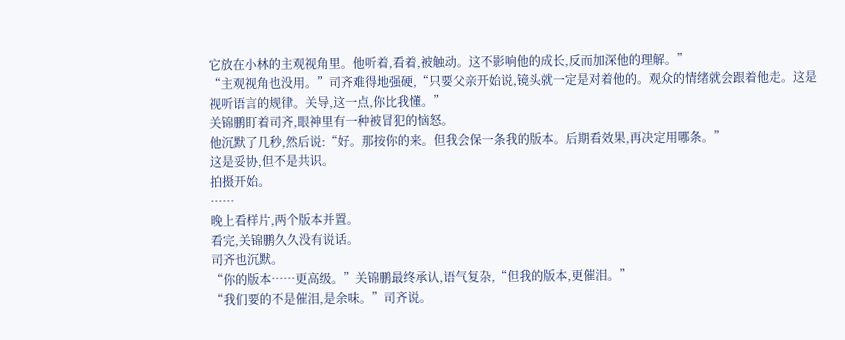它放在小林的主观视角里。他听着,看着,被触动。这不影响他的成长,反而加深他的理解。”
“主观视角也没用。”司齐难得地强硬,“只要父亲开始说,镜头就一定是对着他的。观众的情绪就会跟着他走。这是视听语言的规律。关导,这一点,你比我懂。”
关锦鹏盯着司齐,眼神里有一种被冒犯的恼怒。
他沉默了几秒,然后说:“好。那按你的来。但我会保一条我的版本。后期看效果,再决定用哪条。”
这是妥协,但不是共识。
拍摄开始。
……
晚上看样片,两个版本并置。
看完,关锦鹏久久没有说话。
司齐也沉默。
“你的版本……更高级。”关锦鹏最终承认,语气复杂,“但我的版本,更催泪。”
“我们要的不是催泪,是余味。”司齐说。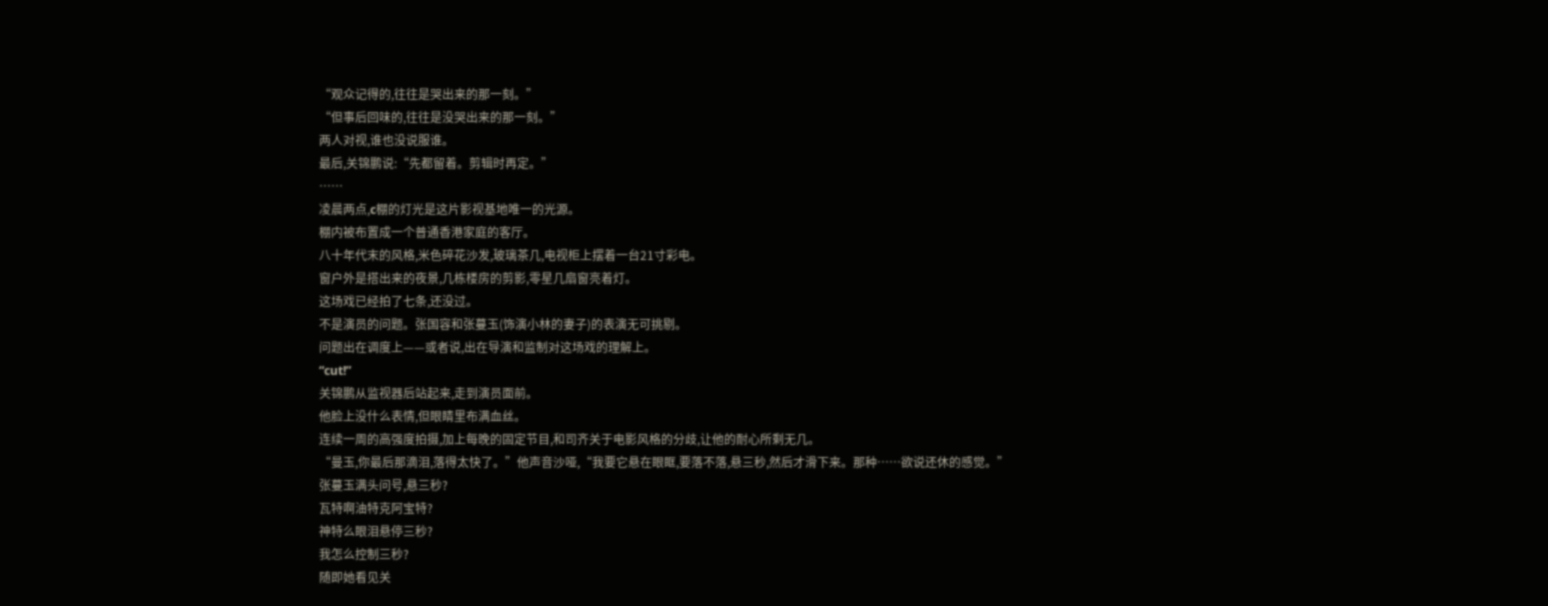“观众记得的,往往是哭出来的那一刻。”
“但事后回味的,往往是没哭出来的那一刻。”
两人对视,谁也没说服谁。
最后,关锦鹏说:“先都留着。剪辑时再定。”
……
凌晨两点,c棚的灯光是这片影视基地唯一的光源。
棚内被布置成一个普通香港家庭的客厅。
八十年代末的风格,米色碎花沙发,玻璃茶几,电视柜上摆着一台21寸彩电。
窗户外是搭出来的夜景,几栋楼房的剪影,零星几扇窗亮着灯。
这场戏已经拍了七条,还没过。
不是演员的问题。张国容和张蔓玉(饰演小林的妻子)的表演无可挑剔。
问题出在调度上——或者说,出在导演和监制对这场戏的理解上。
“cut!”
关锦鹏从监视器后站起来,走到演员面前。
他脸上没什么表情,但眼睛里布满血丝。
连续一周的高强度拍摄,加上每晚的固定节目,和司齐关于电影风格的分歧,让他的耐心所剩无几。
“曼玉,你最后那滴泪,落得太快了。”他声音沙哑,“我要它悬在眼眶,要落不落,悬三秒,然后才滑下来。那种……欲说还休的感觉。”
张蔓玉满头问号,悬三秒?
瓦特啊油特克阿宝特?
神特么眼泪悬停三秒?
我怎么控制三秒?
随即她看见关